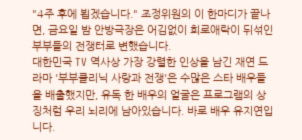"4주 후에 뵙겠습니다." 조정위원의 이 한마디가 끝나면, 금요일 밤 안방극장은 어김없이 희로애락이 뒤섞인 부부들의 전쟁터로 변했습니다.
대한민국 TV 역사상 가장 강렬한 인상을 남긴 재연 드라마 '부부클리닉 사랑과 전쟁'은 수많은 스타 배우들을 배출했지만, 유독 한 배우의 얼굴은 프로그램의 상징처럼 우리 뇌리에 남아있습니다. 바로 배우 유지연입니다.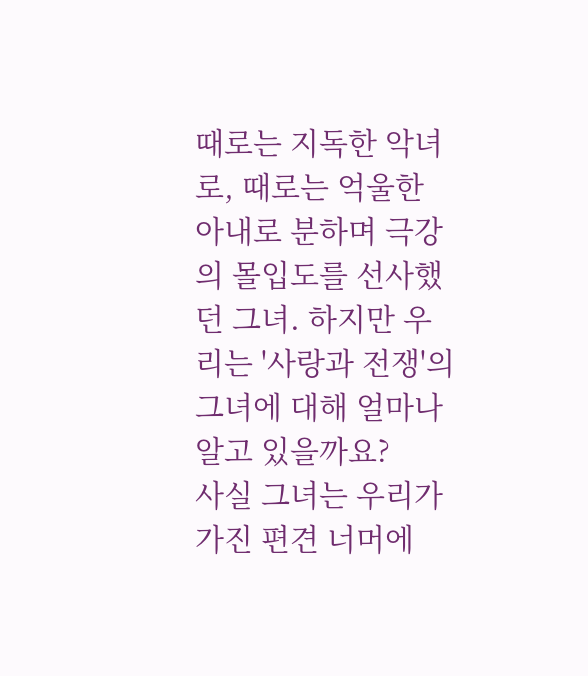때로는 지독한 악녀로, 때로는 억울한 아내로 분하며 극강의 몰입도를 선사했던 그녀. 하지만 우리는 '사랑과 전쟁'의 그녀에 대해 얼마나 알고 있을까요?
사실 그녀는 우리가 가진 편견 너머에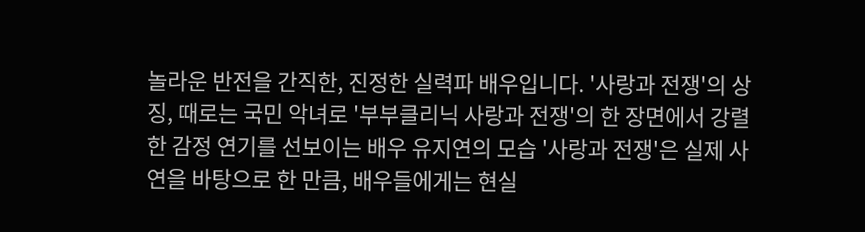놀라운 반전을 간직한, 진정한 실력파 배우입니다. '사랑과 전쟁'의 상징, 때로는 국민 악녀로 '부부클리닉 사랑과 전쟁'의 한 장면에서 강렬한 감정 연기를 선보이는 배우 유지연의 모습 '사랑과 전쟁'은 실제 사연을 바탕으로 한 만큼, 배우들에게는 현실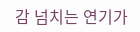감 넘치는 연기가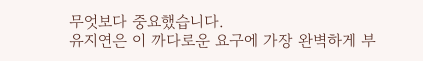무엇보다 중요했습니다.
유지연은 이 까다로운 요구에 가장 완벽하게 부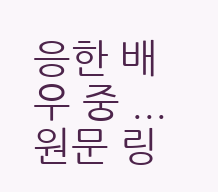응한 배우 중 ...
원문 링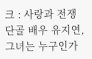크 : 사랑과 전쟁 단골 배우 유지연, 그녀는 누구인가